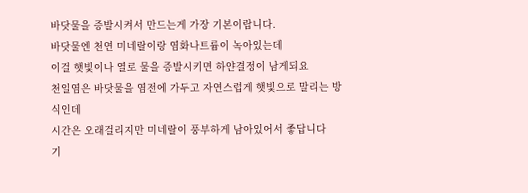바닷물을 증발시켜서 만드는게 가장 기본이랍니다.
바닷물엔 천연 미네랄이랑 염화나트륨이 녹아있는데
이걸 햇빛이나 열로 물을 증발시키면 하얀결정이 남게되요
천일염은 바닷물을 염전에 가두고 자연스럽게 햇빛으로 말리는 방식인데
시간은 오래걸리지만 미네랄이 풍부하게 남아있어서 좋답니다
기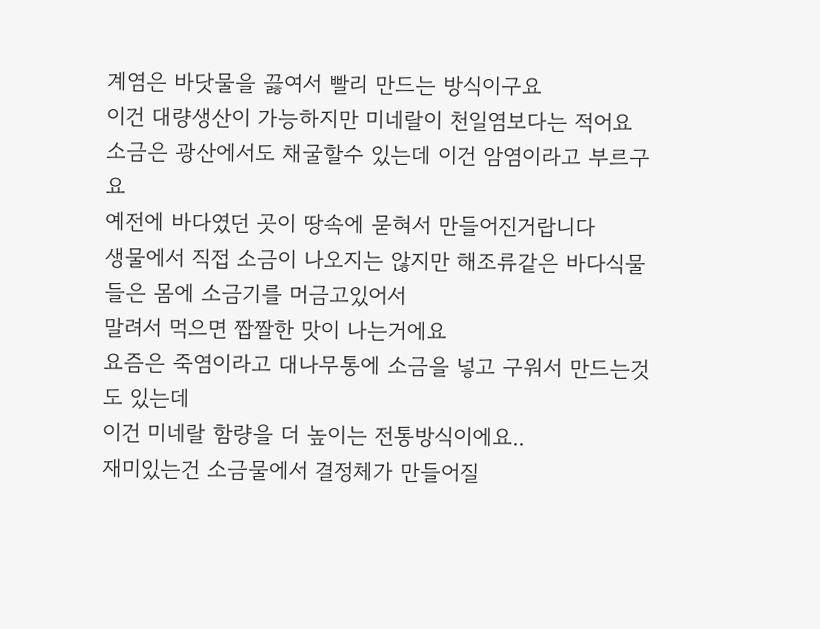계염은 바닷물을 끓여서 빨리 만드는 방식이구요
이건 대량생산이 가능하지만 미네랄이 천일염보다는 적어요
소금은 광산에서도 채굴할수 있는데 이건 암염이라고 부르구요
예전에 바다였던 곳이 땅속에 묻혀서 만들어진거랍니다
생물에서 직접 소금이 나오지는 않지만 해조류같은 바다식물들은 몸에 소금기를 머금고있어서
말려서 먹으면 짭짤한 맛이 나는거에요
요즘은 죽염이라고 대나무통에 소금을 넣고 구워서 만드는것도 있는데
이건 미네랄 함량을 더 높이는 전통방식이에요..
재미있는건 소금물에서 결정체가 만들어질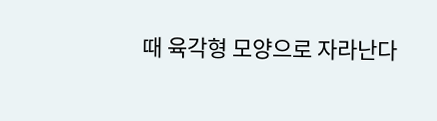때 육각형 모양으로 자라난다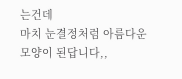는건데
마치 눈결정처럼 아름다운 모양이 된답니다,,